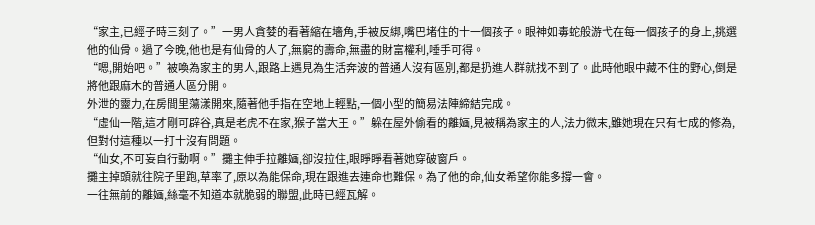“家主,已經子時三刻了。”一男人貪婪的看著縮在墻角,手被反綁,嘴巴堵住的十一個孩子。眼神如毒蛇般游弋在每一個孩子的身上,挑選他的仙骨。過了今晚,他也是有仙骨的人了,無窮的壽命,無盡的財富權利,唾手可得。
“嗯,開始吧。”被喚為家主的男人,跟路上遇見為生活奔波的普通人沒有區別,都是扔進人群就找不到了。此時他眼中藏不住的野心,倒是將他跟麻木的普通人區分開。
外泄的靈力,在房間里蕩漾開來,隨著他手指在空地上輕點,一個小型的簡易法陣締結完成。
“虛仙一階,這才剛可辟谷,真是老虎不在家,猴子當大王。”躲在屋外偷看的離婳,見被稱為家主的人,法力微末,雖她現在只有七成的修為,但對付這種以一打十沒有問題。
“仙女,不可妄自行動啊。”攤主伸手拉離婳,卻沒拉住,眼睜睜看著她穿破窗戶。
攤主掉頭就往院子里跑,草率了,原以為能保命,現在跟進去連命也難保。為了他的命,仙女希望你能多撐一會。
一往無前的離婳,絲毫不知道本就脆弱的聯盟,此時已經瓦解。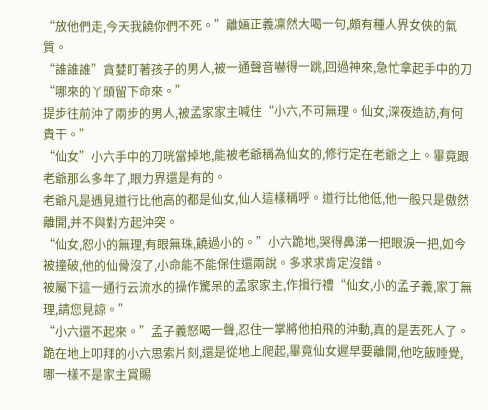“放他們走,今天我饒你們不死。”離婳正義凜然大喝一句,頗有種人界女俠的氣質。
“誰誰誰”貪婪盯著孩子的男人,被一通聲音嚇得一跳,回過神來,急忙拿起手中的刀“哪來的丫頭留下命來。”
提步往前沖了兩步的男人,被孟家家主喊住“小六,不可無理。仙女,深夜造訪,有何貴干。”
“仙女”小六手中的刀咣當掉地,能被老爺稱為仙女的,修行定在老爺之上。畢竟跟老爺那么多年了,眼力界還是有的。
老爺凡是遇見道行比他高的都是仙女,仙人這樣稱呼。道行比他低,他一般只是傲然離開,并不與對方起沖突。
“仙女,恕小的無理,有眼無珠,饒過小的。”小六跪地,哭得鼻涕一把眼淚一把,如今被撞破,他的仙骨沒了,小命能不能保住還兩說。多求求肯定沒錯。
被屬下這一通行云流水的操作驚呆的孟家家主,作揖行禮“仙女,小的孟子義,家丁無理,請您見諒。”
“小六還不起來。”孟子義怒喝一聲,忍住一掌將他拍飛的沖動,真的是丟死人了。
跪在地上叩拜的小六思索片刻,還是從地上爬起,畢竟仙女遲早要離開,他吃飯睡覺,哪一樣不是家主賞賜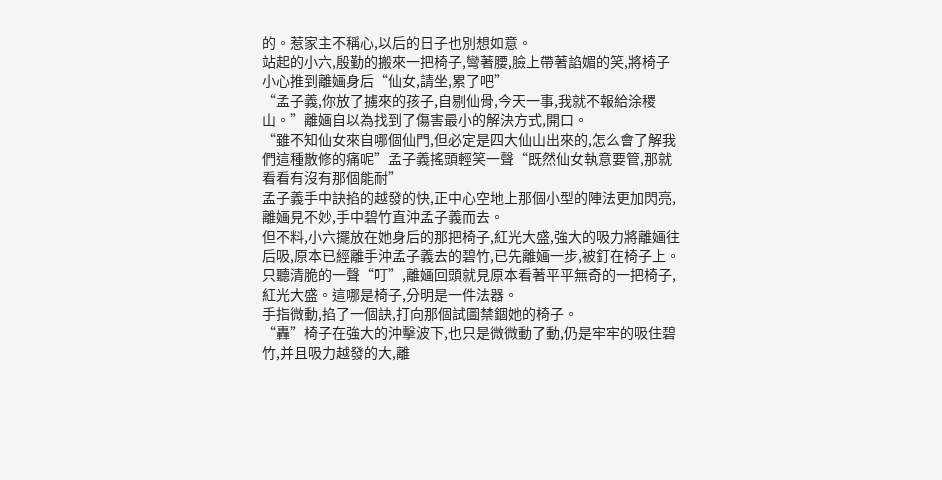的。惹家主不稱心,以后的日子也別想如意。
站起的小六,殷勤的搬來一把椅子,彎著腰,臉上帶著諂媚的笑,將椅子小心推到離婳身后“仙女,請坐,累了吧”
“孟子義,你放了擄來的孩子,自剔仙骨,今天一事,我就不報給涂稷山。”離婳自以為找到了傷害最小的解決方式,開口。
“雖不知仙女來自哪個仙門,但必定是四大仙山出來的,怎么會了解我們這種散修的痛呢”孟子義搖頭輕笑一聲“既然仙女執意要管,那就看看有沒有那個能耐”
孟子義手中訣掐的越發的快,正中心空地上那個小型的陣法更加閃亮,離婳見不妙,手中碧竹直沖孟子義而去。
但不料,小六擺放在她身后的那把椅子,紅光大盛,強大的吸力將離婳往后吸,原本已經離手沖孟子義去的碧竹,已先離婳一步,被釘在椅子上。
只聽清脆的一聲“叮”,離婳回頭就見原本看著平平無奇的一把椅子,紅光大盛。這哪是椅子,分明是一件法器。
手指微動,掐了一個訣,打向那個試圖禁錮她的椅子。
“轟”椅子在強大的沖擊波下,也只是微微動了動,仍是牢牢的吸住碧竹,并且吸力越發的大,離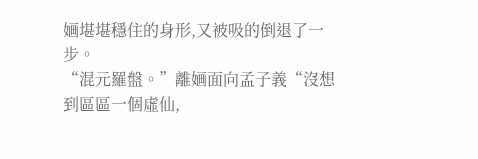婳堪堪穩住的身形,又被吸的倒退了一步。
“混元羅盤。”離婳面向孟子義“沒想到區區一個虛仙,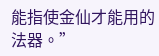能指使金仙才能用的法器。”